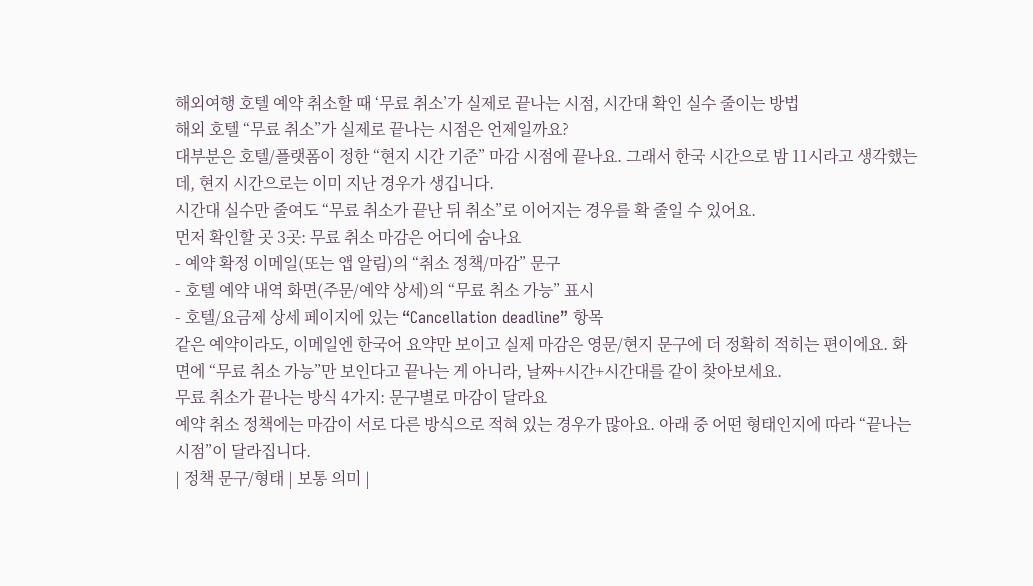해외여행 호텔 예약 취소할 때 ‘무료 취소’가 실제로 끝나는 시점, 시간대 확인 실수 줄이는 방법
해외 호텔 “무료 취소”가 실제로 끝나는 시점은 언제일까요?
대부분은 호텔/플랫폼이 정한 “현지 시간 기준” 마감 시점에 끝나요. 그래서 한국 시간으로 밤 11시라고 생각했는데, 현지 시간으로는 이미 지난 경우가 생깁니다.
시간대 실수만 줄여도 “무료 취소가 끝난 뒤 취소”로 이어지는 경우를 확 줄일 수 있어요.
먼저 확인할 곳 3곳: 무료 취소 마감은 어디에 숨나요
- 예약 확정 이메일(또는 앱 알림)의 “취소 정책/마감” 문구
- 호텔 예약 내역 화면(주문/예약 상세)의 “무료 취소 가능” 표시
- 호텔/요금제 상세 페이지에 있는 “Cancellation deadline” 항목
같은 예약이라도, 이메일엔 한국어 요약만 보이고 실제 마감은 영문/현지 문구에 더 정확히 적히는 편이에요. 화면에 “무료 취소 가능”만 보인다고 끝나는 게 아니라, 날짜+시간+시간대를 같이 찾아보세요.
무료 취소가 끝나는 방식 4가지: 문구별로 마감이 달라요
예약 취소 정책에는 마감이 서로 다른 방식으로 적혀 있는 경우가 많아요. 아래 중 어떤 형태인지에 따라 “끝나는 시점”이 달라집니다.
| 정책 문구/형태 | 보통 의미 |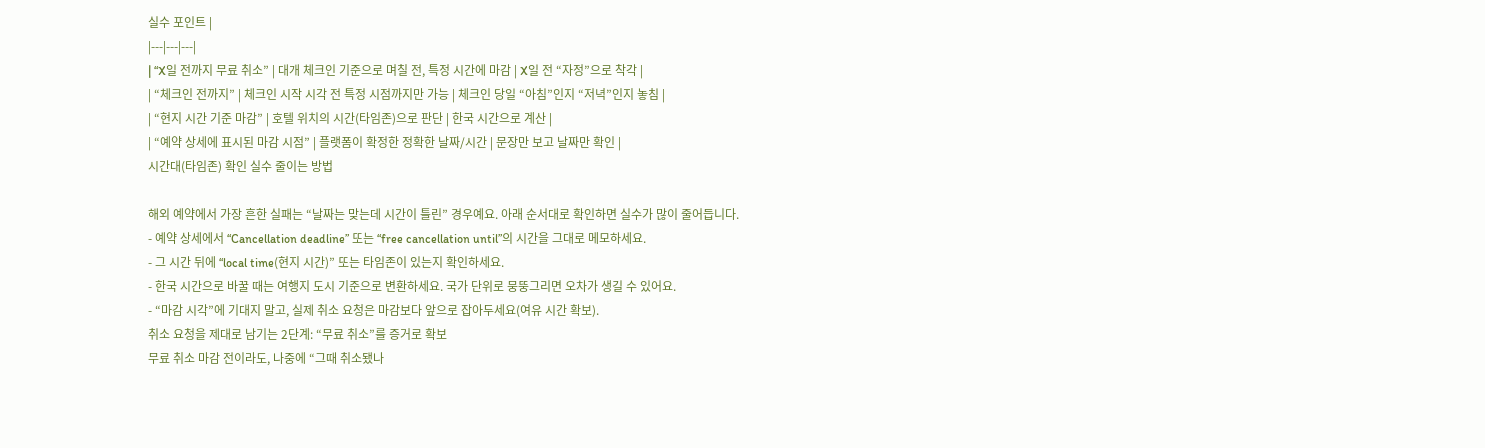실수 포인트 |
|---|---|---|
| “X일 전까지 무료 취소” | 대개 체크인 기준으로 며칠 전, 특정 시간에 마감 | X일 전 “자정”으로 착각 |
| “체크인 전까지” | 체크인 시작 시각 전 특정 시점까지만 가능 | 체크인 당일 “아침”인지 “저녁”인지 놓침 |
| “현지 시간 기준 마감” | 호텔 위치의 시간(타임존)으로 판단 | 한국 시간으로 계산 |
| “예약 상세에 표시된 마감 시점” | 플랫폼이 확정한 정확한 날짜/시간 | 문장만 보고 날짜만 확인 |
시간대(타임존) 확인 실수 줄이는 방법

해외 예약에서 가장 흔한 실패는 “날짜는 맞는데 시간이 틀린” 경우예요. 아래 순서대로 확인하면 실수가 많이 줄어듭니다.
- 예약 상세에서 “Cancellation deadline” 또는 “free cancellation until”의 시간을 그대로 메모하세요.
- 그 시간 뒤에 “local time(현지 시간)” 또는 타임존이 있는지 확인하세요.
- 한국 시간으로 바꿀 때는 여행지 도시 기준으로 변환하세요. 국가 단위로 뭉뚱그리면 오차가 생길 수 있어요.
- “마감 시각”에 기대지 말고, 실제 취소 요청은 마감보다 앞으로 잡아두세요(여유 시간 확보).
취소 요청을 제대로 남기는 2단계: “무료 취소”를 증거로 확보
무료 취소 마감 전이라도, 나중에 “그때 취소됐나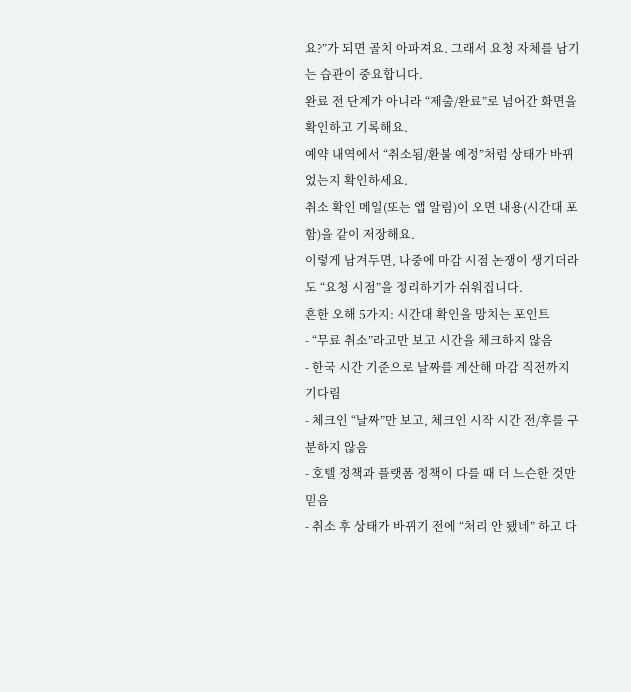요?”가 되면 골치 아파져요. 그래서 요청 자체를 남기는 습관이 중요합니다.
완료 전 단계가 아니라 “제출/완료”로 넘어간 화면을 확인하고 기록해요.
예약 내역에서 “취소됨/환불 예정”처럼 상태가 바뀌었는지 확인하세요.
취소 확인 메일(또는 앱 알림)이 오면 내용(시간대 포함)을 같이 저장해요.
이렇게 남겨두면, 나중에 마감 시점 논쟁이 생기더라도 “요청 시점”을 정리하기가 쉬워집니다.
흔한 오해 5가지: 시간대 확인을 망치는 포인트
- “무료 취소”라고만 보고 시간을 체크하지 않음
- 한국 시간 기준으로 날짜를 계산해 마감 직전까지 기다림
- 체크인 “날짜”만 보고, 체크인 시작 시간 전/후를 구분하지 않음
- 호텔 정책과 플랫폼 정책이 다를 때 더 느슨한 것만 믿음
- 취소 후 상태가 바뀌기 전에 “처리 안 됐네” 하고 다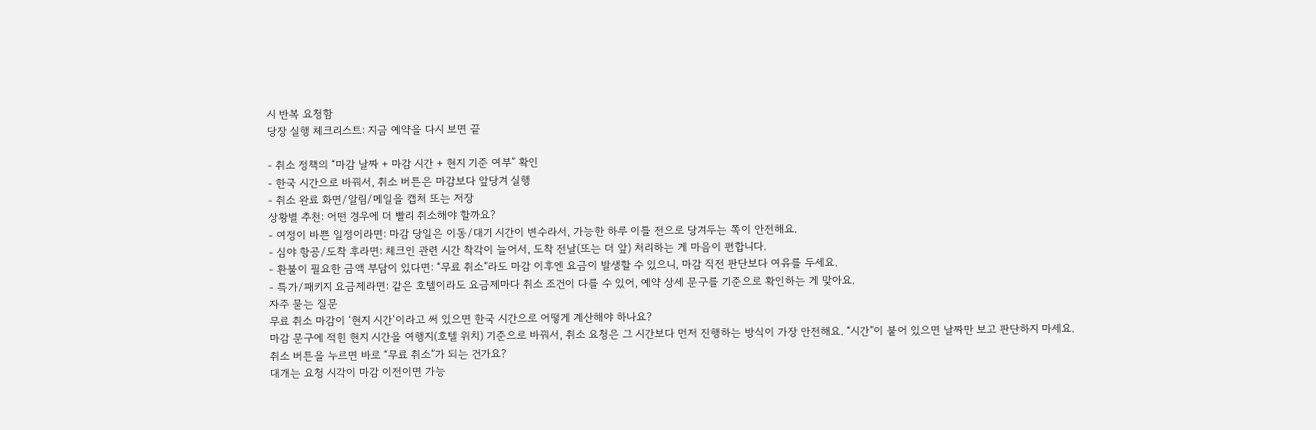시 반복 요청함
당장 실행 체크리스트: 지금 예약을 다시 보면 끝

- 취소 정책의 “마감 날짜 + 마감 시간 + 현지 기준 여부” 확인
- 한국 시간으로 바꿔서, 취소 버튼은 마감보다 앞당겨 실행
- 취소 완료 화면/알림/메일을 캡처 또는 저장
상황별 추천: 어떤 경우에 더 빨리 취소해야 할까요?
- 여정이 바쁜 일정이라면: 마감 당일은 이동/대기 시간이 변수라서, 가능한 하루 이틀 전으로 당겨두는 쪽이 안전해요.
- 심야 항공/도착 후라면: 체크인 관련 시간 착각이 늘어서, 도착 전날(또는 더 앞) 처리하는 게 마음이 편합니다.
- 환불이 필요한 금액 부담이 있다면: “무료 취소”라도 마감 이후엔 요금이 발생할 수 있으니, 마감 직전 판단보다 여유를 두세요.
- 특가/패키지 요금제라면: 같은 호텔이라도 요금제마다 취소 조건이 다를 수 있어, 예약 상세 문구를 기준으로 확인하는 게 맞아요.
자주 묻는 질문
무료 취소 마감이 ‘현지 시간’이라고 써 있으면 한국 시간으로 어떻게 계산해야 하나요?
마감 문구에 적힌 현지 시간을 여행지(호텔 위치) 기준으로 바꿔서, 취소 요청은 그 시간보다 먼저 진행하는 방식이 가장 안전해요. “시간”이 붙어 있으면 날짜만 보고 판단하지 마세요.
취소 버튼을 누르면 바로 “무료 취소”가 되는 건가요?
대개는 요청 시각이 마감 이전이면 가능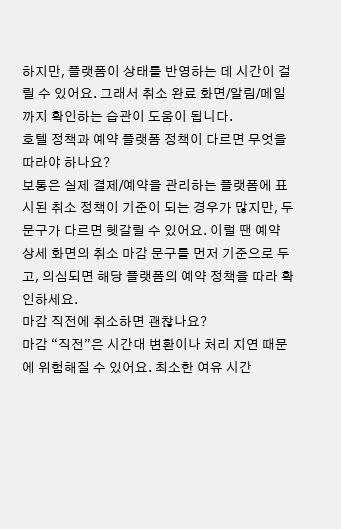하지만, 플랫폼이 상태를 반영하는 데 시간이 걸릴 수 있어요. 그래서 취소 완료 화면/알림/메일까지 확인하는 습관이 도움이 됩니다.
호텔 정책과 예약 플랫폼 정책이 다르면 무엇을 따라야 하나요?
보통은 실제 결제/예약을 관리하는 플랫폼에 표시된 취소 정책이 기준이 되는 경우가 많지만, 두 문구가 다르면 헷갈릴 수 있어요. 이럴 땐 예약 상세 화면의 취소 마감 문구를 먼저 기준으로 두고, 의심되면 해당 플랫폼의 예약 정책을 따라 확인하세요.
마감 직전에 취소하면 괜찮나요?
마감 “직전”은 시간대 변환이나 처리 지연 때문에 위험해질 수 있어요. 최소한 여유 시간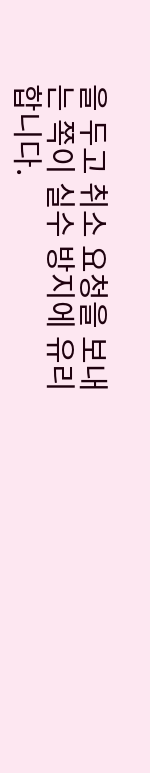을 두고 취소 요청을 보내는 쪽이 실수 방지에 유리합니다.